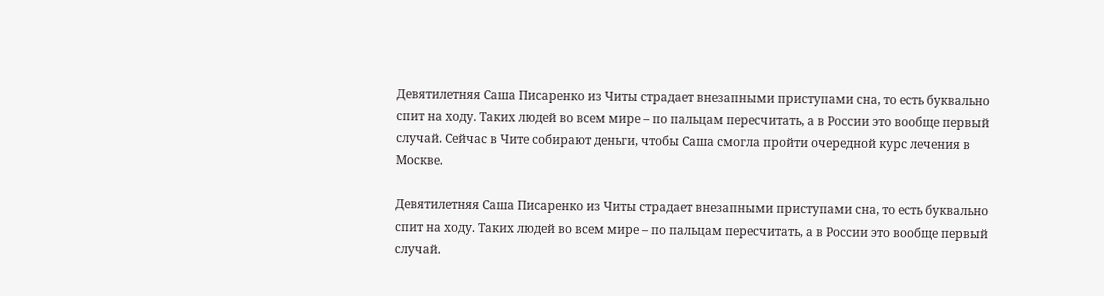Девятилетняя Саша Писаренко из Читы страдает внезапными приступами сна, то есть буквально спит на ходу. Таких людей во всем мире – по пальцам пересчитать, а в России это вообще первый случай. Сейчас в Чите собирают деньги, чтобы Саша смогла пройти очередной курс лечения в Москве.

Девятилетняя Саша Писаренко из Читы страдает внезапными приступами сна, то есть буквально спит на ходу. Таких людей во всем мире – по пальцам пересчитать, а в России это вообще первый случай.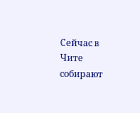Сейчас в Чите собирают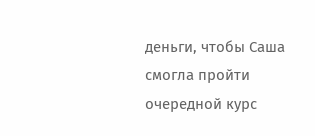деньги, чтобы Саша смогла пройти очередной курс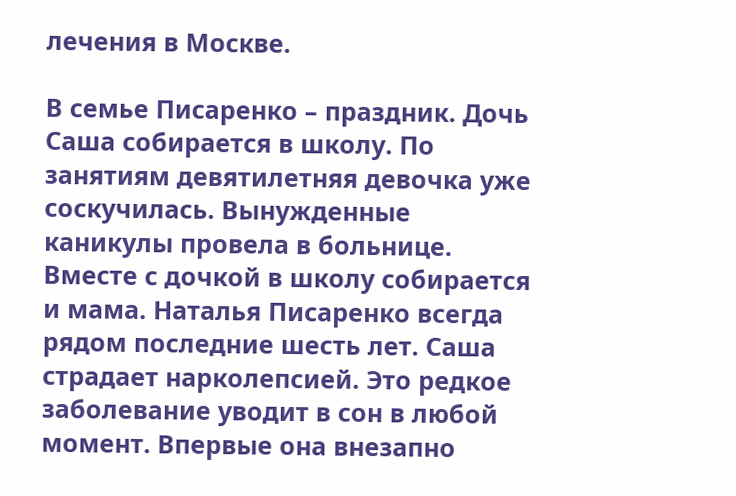лечения в Москве.

В семье Писаренко – праздник. Дочь Саша собирается в школу. По занятиям девятилетняя девочка уже соскучилась. Вынужденные каникулы провела в больнице. Вместе с дочкой в школу собирается и мама. Наталья Писаренко всегда рядом последние шесть лет. Саша страдает нарколепсией. Это редкое заболевание уводит в сон в любой момент. Впервые она внезапно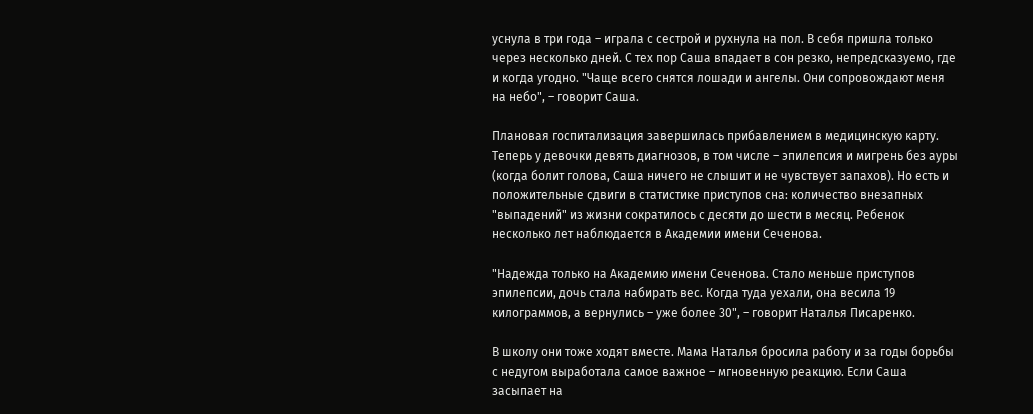уснула в три года – играла с сестрой и рухнула на пол. В себя пришла только через несколько дней. С тех пор Саша впадает в сон резко, непредсказуемо, где и когда угодно. "Чаще всего снятся лошади и ангелы. Они сопровождают меня на небо", – говорит Саша.

Плановая госпитализация завершилась прибавлением в медицинскую карту. Теперь у девочки девять диагнозов, в том числе – эпилепсия и мигрень без ауры (когда болит голова, Саша ничего не слышит и не чувствует запахов). Но есть и положительные сдвиги в статистике приступов сна: количество внезапных "выпадений" из жизни сократилось с десяти до шести в месяц. Ребенок несколько лет наблюдается в Академии имени Сеченова.

"Надежда только на Академию имени Сеченова. Стало меньше приступов эпилепсии, дочь стала набирать вес. Когда туда уехали, она весила 19 килограммов, а вернулись – уже более 30", – говорит Наталья Писаренко.

В школу они тоже ходят вместе. Мама Наталья бросила работу и за годы борьбы с недугом выработала самое важное – мгновенную реакцию. Если Саша засыпает на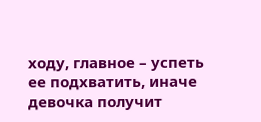ходу, главное – успеть ее подхватить, иначе девочка получит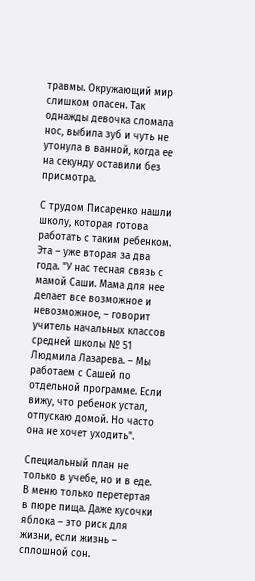травмы. Окружающий мир слишком опасен. Так однажды девочка сломала нос, выбила зуб и чуть не утонула в ванной, когда ее на секунду оставили без присмотра.

С трудом Писаренко нашли школу, которая готова работать с таким ребенком. Эта – уже вторая за два года. "У нас тесная связь с мамой Саши. Мама для нее делает все возможное и невозможное, – говорит учитель начальных классов средней школы № 51 Людмила Лазарева. – Мы работаем с Сашей по отдельной программе. Если вижу, что ребенок устал, отпускаю домой. Но часто она не хочет уходить".

Специальный план не только в учебе, но и в еде. В меню только перетертая в пюре пища. Даже кусочки яблока – это риск для жизни, если жизнь – сплошной сон.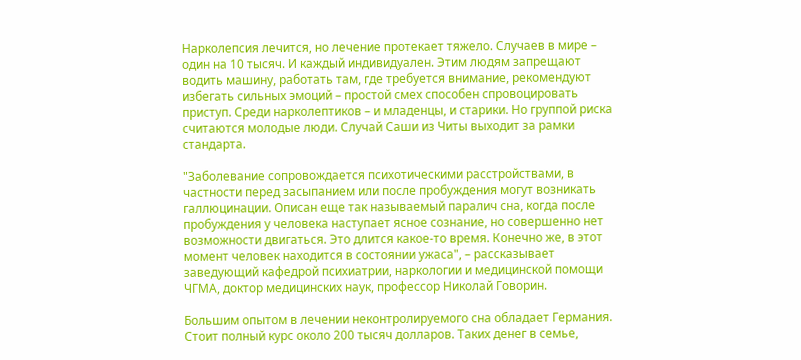Нарколепсия лечится, но лечение протекает тяжело. Случаев в мире – один на 10 тысяч. И каждый индивидуален. Этим людям запрещают водить машину, работать там, где требуется внимание, рекомендуют избегать сильных эмоций – простой смех способен спровоцировать приступ. Среди нарколептиков – и младенцы, и старики. Но группой риска считаются молодые люди. Случай Саши из Читы выходит за рамки стандарта.

"Заболевание сопровождается психотическими расстройствами, в частности перед засыпанием или после пробуждения могут возникать галлюцинации. Описан еще так называемый паралич сна, когда после пробуждения у человека наступает ясное сознание, но совершенно нет возможности двигаться. Это длится какое-то время. Конечно же, в этот момент человек находится в состоянии ужаса", – рассказывает заведующий кафедрой психиатрии, наркологии и медицинской помощи ЧГМА, доктор медицинских наук, профессор Николай Говорин.

Большим опытом в лечении неконтролируемого сна обладает Германия. Стоит полный курс около 200 тысяч долларов. Таких денег в семье,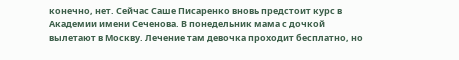конечно, нет. Сейчас Саше Писаренко вновь предстоит курс в Академии имени Сеченова. В понедельник мама с дочкой вылетают в Москву. Лечение там девочка проходит бесплатно, но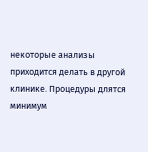некоторые анализы приходится делать в другой клинике. Процедуры длятся минимум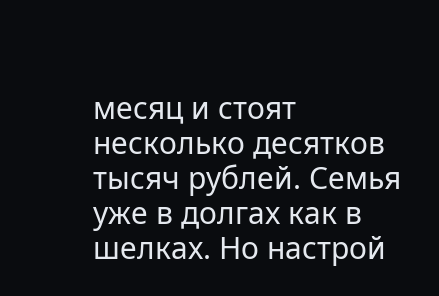месяц и стоят несколько десятков тысяч рублей. Семья уже в долгах как в шелках. Но настрой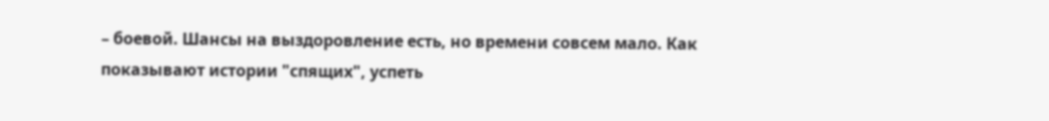– боевой. Шансы на выздоровление есть, но времени совсем мало. Как показывают истории "спящих", успеть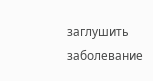заглушить заболевание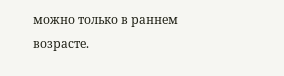можно только в раннем возрасте.